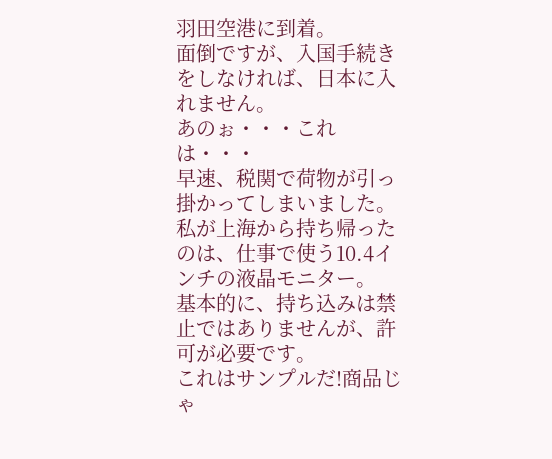羽田空港に到着。
面倒ですが、入国手続きをしなければ、日本に入れません。
あのぉ・・・これは・・・
早速、税関で荷物が引っ掛かってしまいました。
私が上海から持ち帰ったのは、仕事で使う10.4インチの液晶モニター。
基本的に、持ち込みは禁止ではありませんが、許可が必要です。
これはサンプルだ!商品じゃ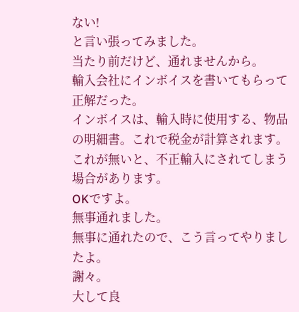ない!
と言い張ってみました。
当たり前だけど、通れませんから。
輸入会社にインボイスを書いてもらって正解だった。
インボイスは、輸入時に使用する、物品の明細書。これで税金が計算されます。
これが無いと、不正輸入にされてしまう場合があります。
OKですよ。
無事通れました。
無事に通れたので、こう言ってやりましたよ。
謝々。
大して良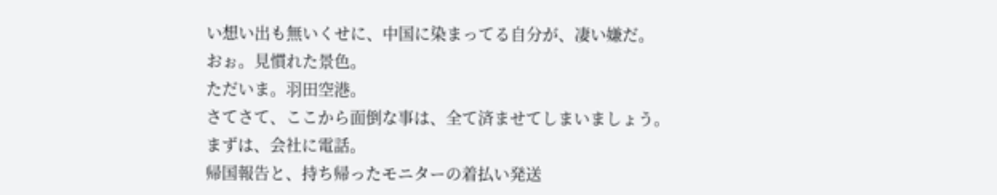い想い出も無いくせに、中国に染まってる自分が、凄い嫌だ。
おぉ。見慣れた景色。
ただいま。羽田空港。
さてさて、ここから面倒な事は、全て済ませてしまいましょう。
まずは、会社に電話。
帰国報告と、持ち帰ったモニターの着払い発送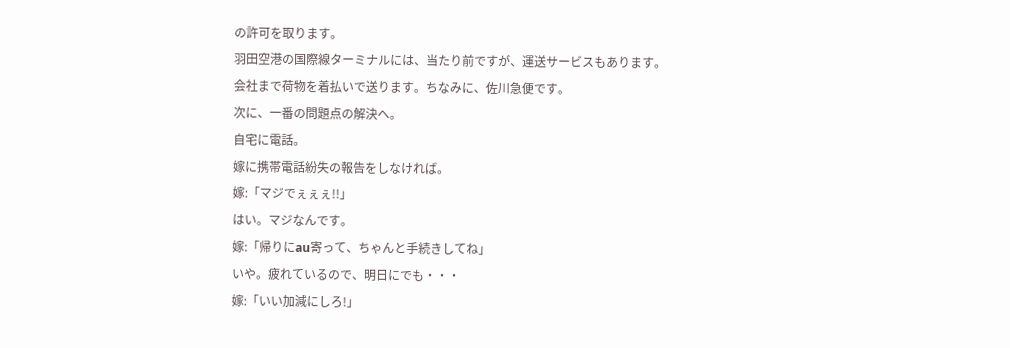の許可を取ります。
羽田空港の国際線ターミナルには、当たり前ですが、運送サービスもあります。
会社まで荷物を着払いで送ります。ちなみに、佐川急便です。
次に、一番の問題点の解決へ。
自宅に電話。
嫁に携帯電話紛失の報告をしなければ。
嫁:「マジでぇぇぇ!!」
はい。マジなんです。
嫁:「帰りにau寄って、ちゃんと手続きしてね」
いや。疲れているので、明日にでも・・・
嫁:「いい加減にしろ!」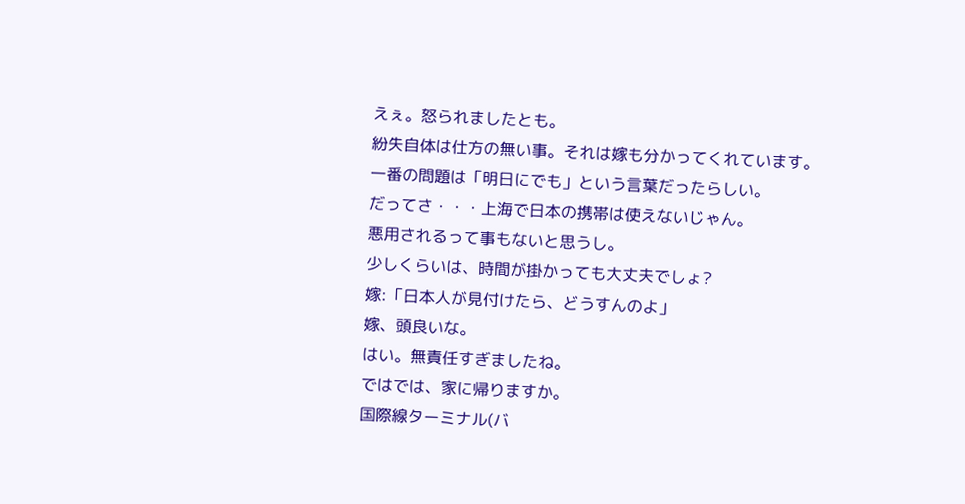えぇ。怒られましたとも。
紛失自体は仕方の無い事。それは嫁も分かってくれています。
一番の問題は「明日にでも」という言葉だったらしい。
だってさ・・・上海で日本の携帯は使えないじゃん。
悪用されるって事もないと思うし。
少しくらいは、時間が掛かっても大丈夫でしょ?
嫁:「日本人が見付けたら、どうすんのよ」
嫁、頭良いな。
はい。無責任すぎましたね。
ではでは、家に帰りますか。
国際線ターミナル(バ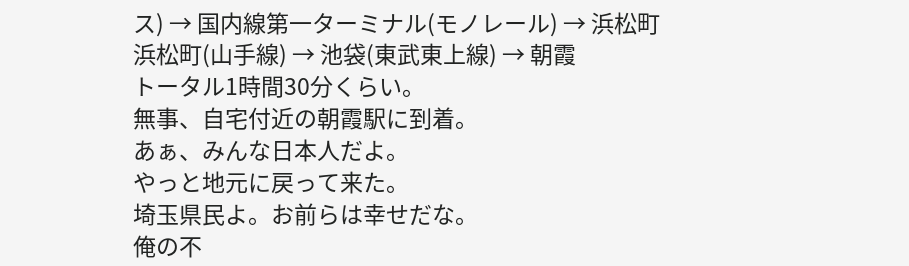ス) → 国内線第一ターミナル(モノレール) → 浜松町
浜松町(山手線) → 池袋(東武東上線) → 朝霞
トータル1時間30分くらい。
無事、自宅付近の朝霞駅に到着。
あぁ、みんな日本人だよ。
やっと地元に戻って来た。
埼玉県民よ。お前らは幸せだな。
俺の不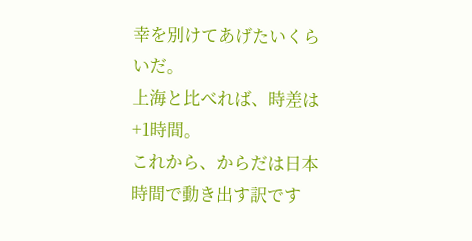幸を別けてあげたいくらいだ。
上海と比べれば、時差は+1時間。
これから、からだは日本時間で動き出す訳です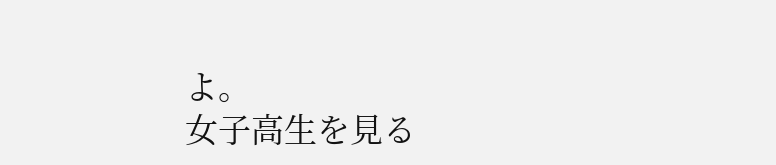よ。
女子高生を見る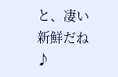と、凄い新鮮だね♪